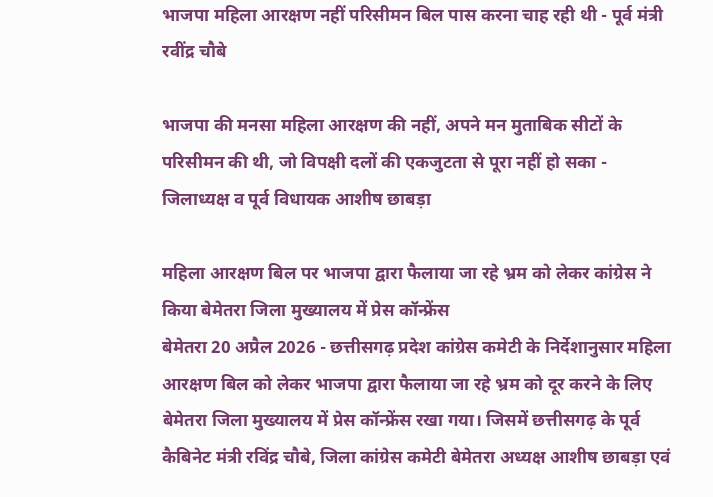भाजपा महिला आरक्षण नहीं परिसीमन बिल पास करना चाह रही थी - पूर्व मंत्री रवींद्र चौबे

भाजपा की मनसा महिला आरक्षण की नहीं, अपने मन मुताबिक सीटों के परिसीमन की थी, जो विपक्षी दलों की एकजुटता से पूरा नहीं हो सका - जिलाध्यक्ष व पूर्व विधायक आशीष छाबड़ा

महिला आरक्षण बिल पर भाजपा द्वारा फैलाया जा रहे भ्रम को लेकर कांग्रेस ने किया बेमेतरा जिला मुख्यालय में प्रेस कॉन्फ्रेंस
बेमेतरा 20 अप्रैल 2026 - छत्तीसगढ़ प्रदेश कांग्रेस कमेटी के निर्देशानुसार महिला आरक्षण बिल को लेकर भाजपा द्वारा फैलाया जा रहे भ्रम को दूर करने के लिए बेमेतरा जिला मुख्यालय में प्रेस कॉन्फ्रेंस रखा गया। जिसमें छत्तीसगढ़ के पूर्व कैबिनेट मंत्री रविंद्र चौबे, जिला कांग्रेस कमेटी बेमेतरा अध्यक्ष आशीष छाबड़ा एवं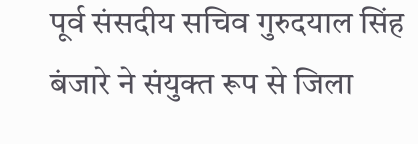पूर्व संसदीय सचिव गुरुदयाल सिंह बंजारे ने संयुक्त रूप से जिला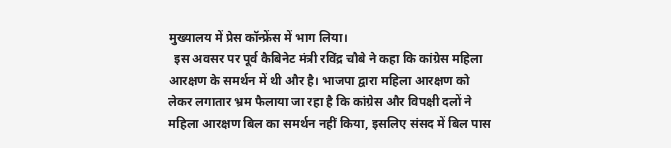मुख्यालय में प्रेस कॉन्फ्रेंस में भाग लिया।
  इस अवसर पर पूर्व कैबिनेट मंत्री रविंद्र चौबे ने कहा कि कांग्रेस महिला आरक्षण के समर्थन में थी और है। भाजपा द्वारा महिला आरक्षण को लेकर लगातार भ्रम फैलाया जा रहा है कि कांग्रेस और विपक्षी दलों ने महिला आरक्षण बिल का समर्थन नहीं किया, इसलिए संसद में बिल पास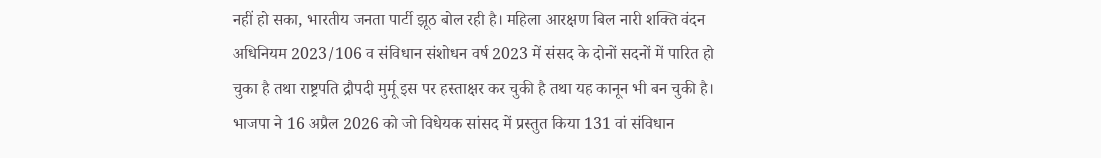नहीं हो सका, भारतीय जनता पार्टी झूठ बोल रही है। महिला आरक्षण बिल नारी शक्ति वंदन अधिनियम 2023/106 व संविधान संशोधन वर्ष 2023 में संसद के दोनों सदनों में पारित हो चुका है तथा राष्ट्रपति द्रौपदी मुर्मू इस पर हस्ताक्षर कर चुकी है तथा यह कानून भी बन चुकी है। भाजपा ने 16 अप्रैल 2026 को जो विधेयक सांसद में प्रस्तुत किया 131 वां संविधान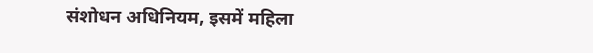संशोधन अधिनियम, इसमें महिला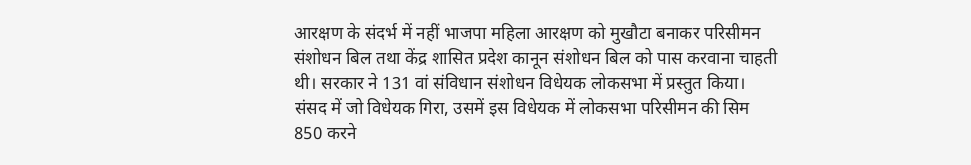आरक्षण के संदर्भ में नहीं भाजपा महिला आरक्षण को मुखौटा बनाकर परिसीमन संशोधन बिल तथा केंद्र शासित प्रदेश कानून संशोधन बिल को पास करवाना चाहती थी। सरकार ने 131 वां संविधान संशोधन विधेयक लोकसभा में प्रस्तुत किया। संसद में जो विधेयक गिरा, उसमें इस विधेयक में लोकसभा परिसीमन की सिम 850 करने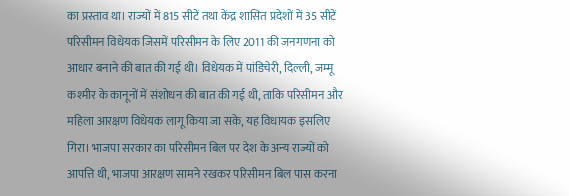का प्रस्ताव था। राज्यों में 815 सीटें तथा केंद्र शासित प्रदेशों में 35 सीटें परिसीमन विधेयक जिसमें परिसीमन के लिए 2011 की जनगणना को आधार बनाने की बात की गई थी। विधेयक में पांडिचेरी, दिल्ली, जम्मू कश्मीर के कानूनों में संशोधन की बात की गई थी, ताकि परिसीमन और महिला आरक्षण विधेयक लागू किया जा सके, यह विधायक इसलिए गिरा। भाजपा सरकार का परिसीमन बिल पर देश के अन्य राज्यों को आपत्ति थी, भाजपा आरक्षण सामने रखकर परिसीमन बिल पास करना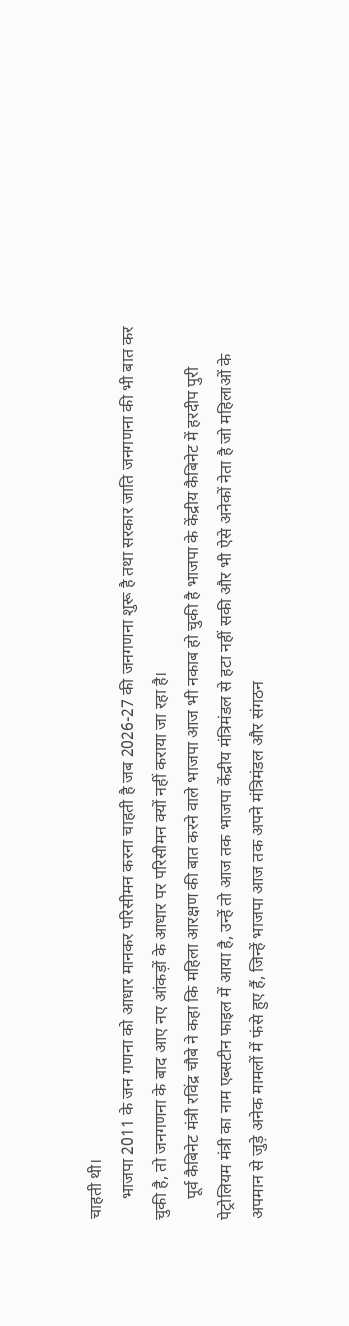चाहती थी।
     भाजपा 2011 के जन गणना को आधार मानकर परिसीमन करना चाहती है जब 2026-27 की जनगणना शुरू है तथा सरकार जाति जनगणना की भी बात कर चुकी है, तो जनगणना के बाद आए नए आंकड़ों के आधार पर परिसीमन क्यों नहीं कराया जा रहा है।
     पूर्व कैबिनेट मंत्री रविंद्र चौबे ने कहा कि महिला आरक्षण की बात करने वाले भाजपा आज भी नकाब हो चुकी है भाजपा के केंद्रीय कैबिनेट में हरदीप पुरी पेट्रोलियम मंत्री का नाम एब्सटीन फाइल में आया है, उन्हें तो आज तक भाजपा केंद्रीय मंत्रिमंडल से हटा नहीं सकी और भी ऐसे अनेकों नेता है जो महिलाओं के अपमान से जुड़े अनेक मामलों में फंसे हुए हैं, जिन्हें भाजपा आज तक अपने मंत्रिमंडल और संगठन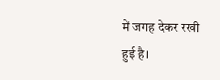में जगह देकर रखी हुई है।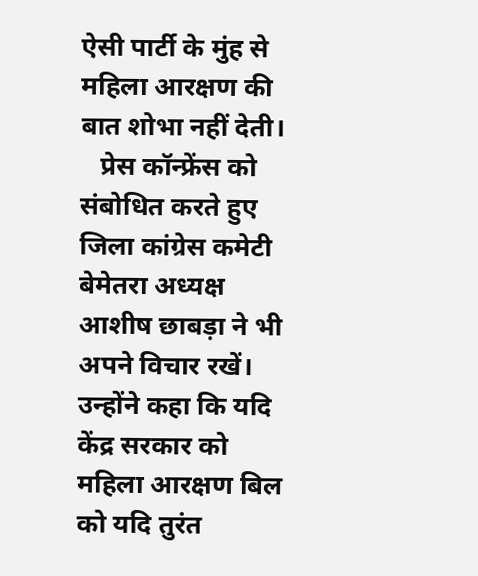ऐसी पार्टी के मुंह से महिला आरक्षण की बात शोभा नहीं देती।
   प्रेस कॉन्फ्रेंस को संबोधित करते हुए जिला कांग्रेस कमेटी बेमेतरा अध्यक्ष आशीष छाबड़ा ने भी अपने विचार रखें। उन्होंने कहा कि यदि केंद्र सरकार को महिला आरक्षण बिल को यदि तुरंत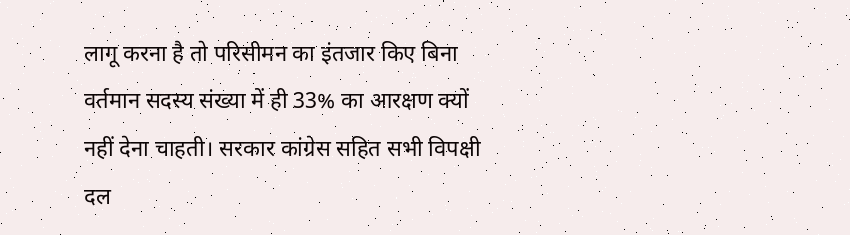लागू करना है तो परिसीमन का इंतजार किए बिना वर्तमान सदस्य संख्या में ही 33% का आरक्षण क्यों नहीं देना चाहती। सरकार कांग्रेस सहित सभी विपक्षी दल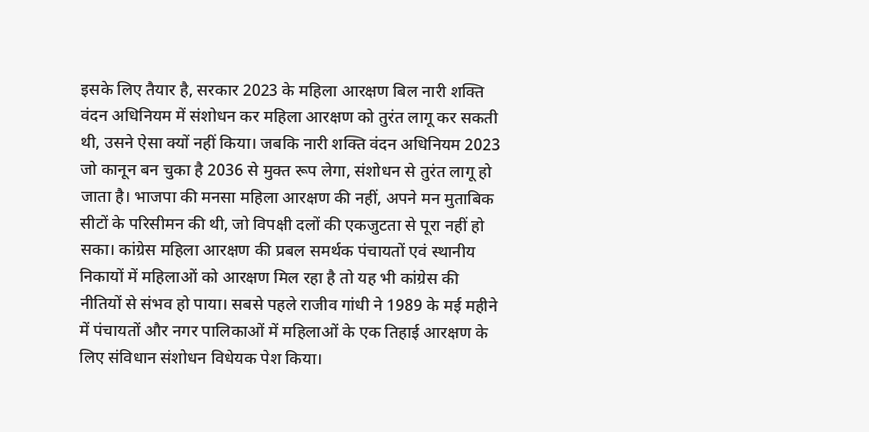इसके लिए तैयार है, सरकार 2023 के महिला आरक्षण बिल नारी शक्ति वंदन अधिनियम में संशोधन कर महिला आरक्षण को तुरंत लागू कर सकती थी, उसने ऐसा क्यों नहीं किया। जबकि नारी शक्ति वंदन अधिनियम 2023 जो कानून बन चुका है 2036 से मुक्त रूप लेगा, संशोधन से तुरंत लागू हो जाता है। भाजपा की मनसा महिला आरक्षण की नहीं, अपने मन मुताबिक सीटों के परिसीमन की थी, जो विपक्षी दलों की एकजुटता से पूरा नहीं हो सका। कांग्रेस महिला आरक्षण की प्रबल समर्थक पंचायतों एवं स्थानीय निकायों में महिलाओं को आरक्षण मिल रहा है तो यह भी कांग्रेस की नीतियों से संभव हो पाया। सबसे पहले राजीव गांधी ने 1989 के मई महीने में पंचायतों और नगर पालिकाओं में महिलाओं के एक तिहाई आरक्षण के लिए संविधान संशोधन विधेयक पेश किया।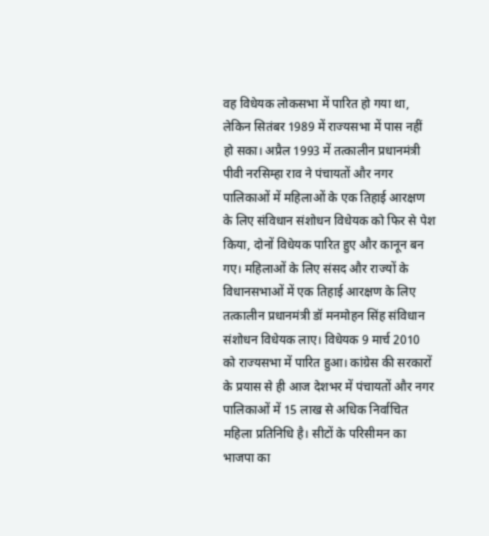वह विधेयक लोकसभा में पारित हो गया था, लेकिन सितंबर 1989 में राज्यसभा में पास नहीं हो सका। अप्रैल 1993 में तत्कालीन प्रधानमंत्री पीवी नरसिम्हा राव ने पंचायतों और नगर पालिकाओं में महिलाओं के एक तिहाई आरक्षण के लिए संविधान संशोधन विधेयक को फिर से पेश किया, दोनों विधेयक पारित हुए और कानून बन गए। महिलाओं के लिए संसद और राज्यों के विधानसभाओं में एक तिहाई आरक्षण के लिए तत्कालीन प्रधानमंत्री डॉ मनमोहन सिंह संविधान संशोधन विधेयक लाए। विधेयक 9 मार्च 2010 को राज्यसभा में पारित हुआ। कांग्रेस की सरकारों के प्रयास से ही आज देशभर में पंचायतों और नगर पालिकाओं में 15 लाख से अधिक निर्वाचित महिला प्रतिनिधि है। सीटों के परिसीमन का भाजपा का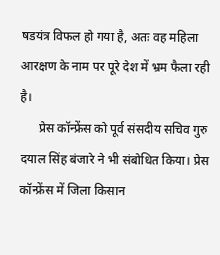षडयंत्र विफल हो गया है, अतः वह महिला आरक्षण के नाम पर पूरे देश में भ्रम फैला रही है।
      प्रेस कॉन्फ्रेंस को पूर्व संसदीय सचिव गुरु दयाल सिंह बंजारे ने भी संबोधित किया। प्रेस कॉन्फ्रेंस में जिला किसान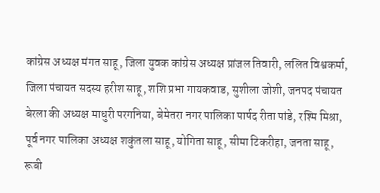कांग्रेस अध्यक्ष मंगत साहू, जिला युवक कांग्रेस अध्यक्ष प्रांजल तिवारी, ललित विश्वकर्मा, जिला पंचायत सदस्य हरीश साहू, शशि प्रभा गायकवाड, सुशीला जोशी, जनपद पंचायत बेरला की अध्यक्ष माधुरी परगनिया, बेमेतरा नगर पालिका पार्षद रीता पांडे, रश्मि मिश्रा, पूर्व नगर पालिका अध्यक्ष शकुंतला साहू, योगिता साहू, सीमा टिकरीहा, जनता साहू, रूबी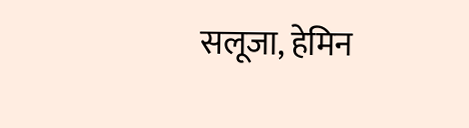सलूजा, हेमिन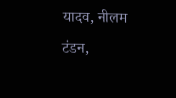यादव, नीलम टंडन,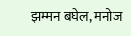झम्मन बघेल, मनोज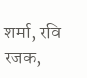शर्मा, रवि रजक,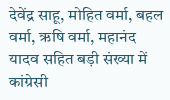देवेंद्र साहू, मोहित वर्मा, बहल वर्मा, ऋषि वर्मा, महानंद यादव सहित बड़ी संख्या में कांग्रेसी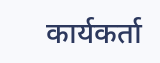कार्यकर्ता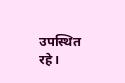उपस्थित रहे।